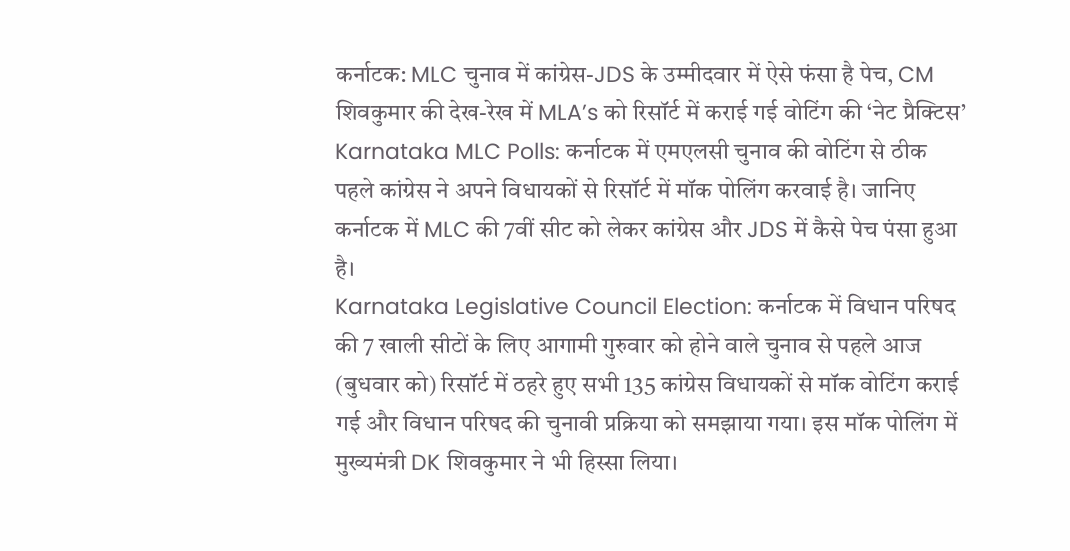कर्नाटक: MLC चुनाव में कांग्रेस-JDS के उम्मीदवार में ऐसे फंसा है पेच, CM शिवकुमार की देख-रेख में MLA’s को रिसॉर्ट में कराई गई वोटिंग की ‘नेट प्रैक्टिस’
Karnataka MLC Polls: कर्नाटक में एमएलसी चुनाव की वोटिंग से ठीक पहले कांग्रेस ने अपने विधायकों से रिसॉर्ट में मॉक पोलिंग करवाई है। जानिए कर्नाटक में MLC की 7वीं सीट को लेकर कांग्रेस और JDS में कैसे पेच पंसा हुआ है।
Karnataka Legislative Council Election: कर्नाटक में विधान परिषद की 7 खाली सीटों के लिए आगामी गुरुवार को होने वाले चुनाव से पहले आज (बुधवार को) रिसॉर्ट में ठहरे हुए सभी 135 कांग्रेस विधायकों से मॉक वोटिंग कराई गई और विधान परिषद की चुनावी प्रक्रिया को समझाया गया। इस मॉक पोलिंग में मुख्यमंत्री DK शिवकुमार ने भी हिस्सा लिया।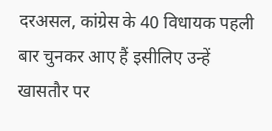दरअसल, कांग्रेस के 40 विधायक पहली बार चुनकर आए हैं इसीलिए उन्हें खासतौर पर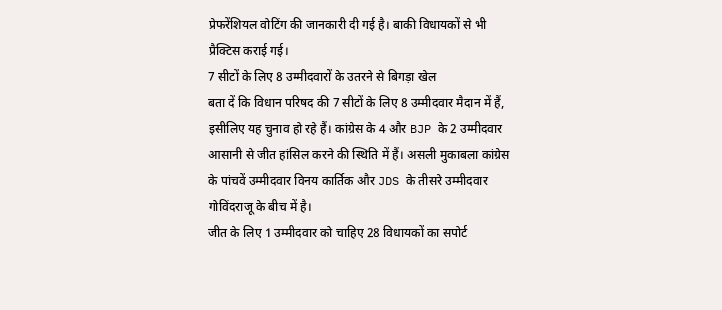प्रेफरेंशियल वोटिंग की जानकारी दी गई है। बाकी विधायकों से भी प्रैक्टिस कराई गई।
7 सीटों के लिए 8 उम्मीदवारों के उतरने से बिगड़ा खेल
बता दें कि विधान परिषद की 7 सीटों के लिए 8 उम्मीदवार मैदान में हैं, इसीलिए यह चुनाव हो रहे हैं। कांग्रेस के 4 और BJP के 2 उम्मीदवार आसानी से जीत हांसिल करने की स्थिति में हैं। असली मुकाबला कांग्रेस के पांचवें उम्मीदवार विनय कार्तिक और JDS के तीसरे उम्मीदवार गोविंदराजू के बीच में है।
जीत के लिए 1 उम्मीदवार को चाहिए 28 विधायकों का सपोर्ट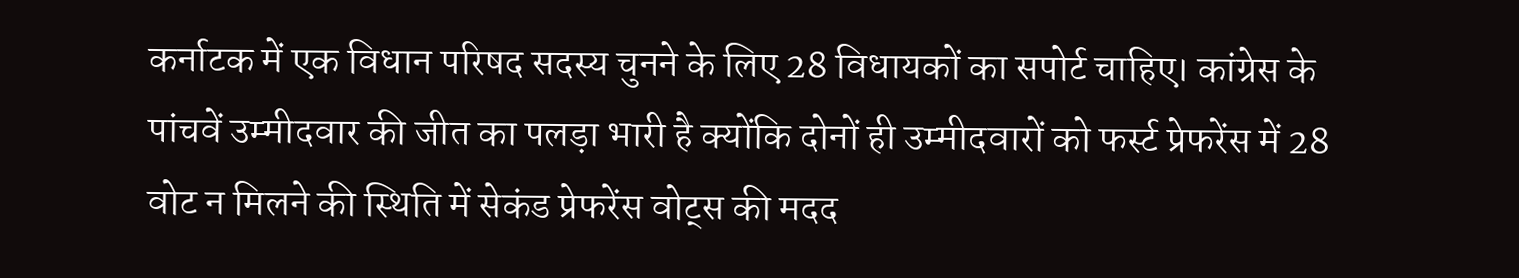कर्नाटक में एक विधान परिषद सदस्य चुनने के लिए 28 विधायकों का सपोर्ट चाहिए। कांग्रेस के पांचवें उम्मीदवार की जीत का पलड़ा भारी है क्योंकि दोनों ही उम्मीदवारों को फर्स्ट प्रेफरेंस में 28 वोट न मिलने की स्थिति में सेकंड प्रेफरेंस वोट्स की मदद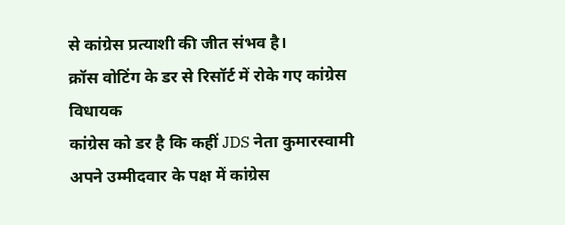से कांग्रेस प्रत्याशी की जीत संभव है।
क्रॉस वोटिंग के डर से रिसॉर्ट में रोके गए कांग्रेस विधायक
कांग्रेस को डर है कि कहीं JDS नेता कुमारस्वामी अपने उम्मीदवार के पक्ष में कांग्रेस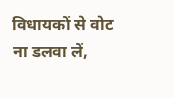विधायकों से वोट ना डलवा लें,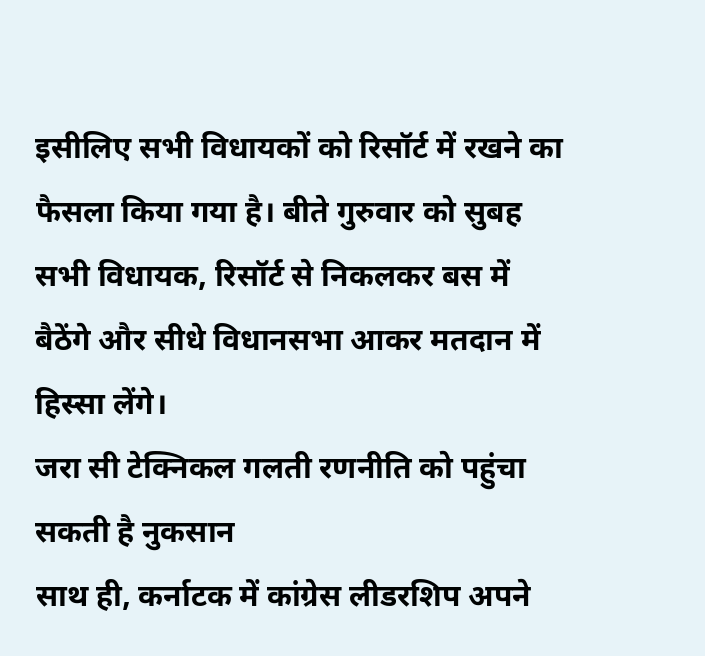इसीलिए सभी विधायकों को रिसॉर्ट में रखने का फैसला किया गया है। बीते गुरुवार को सुबह सभी विधायक, रिसॉर्ट से निकलकर बस में बैठेंगे और सीधे विधानसभा आकर मतदान में हिस्सा लेंगे।
जरा सी टेक्निकल गलती रणनीति को पहुंचा सकती है नुकसान
साथ ही, कर्नाटक में कांग्रेस लीडरशिप अपने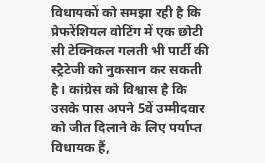विधायकों को समझा रही है कि प्रेफरेंशियल वोटिंग में एक छोटी सी टेक्निकल गलती भी पार्टी की स्ट्रैटेजी को नुकसान कर सकती है। कांग्रेस को विश्वास है कि उसके पास अपने 5वें उम्मीदवार को जीत दिलाने के लिए पर्याप्त विधायक हैं,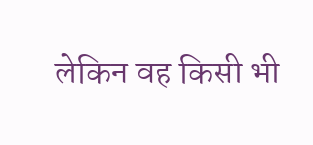लेकिन वह किसी भी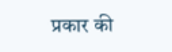प्रकार की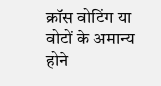क्रॉस वोटिंग या वोटों के अमान्य होने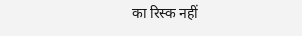का रिस्क नहीं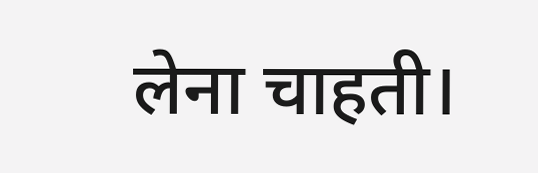लेना चाहती।